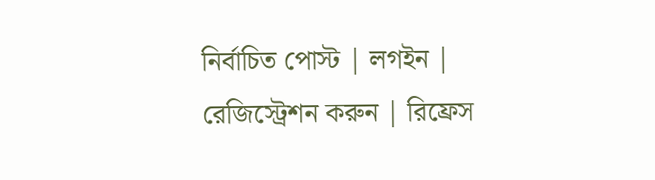নির্বাচিত পোস্ট | লগইন | রেজিস্ট্রেশন করুন | রিফ্রেস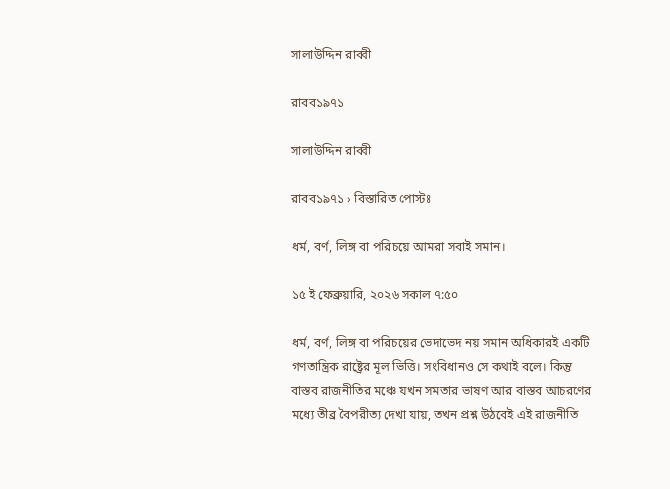সালাউদ্দিন রাব্বী

রাবব১৯৭১

সালাউদ্দিন রাব্বী

রাবব১৯৭১ › বিস্তারিত পোস্টঃ

ধর্ম, বর্ণ, লিঙ্গ বা পরিচয়ে আমরা সবাই সমান।

১৫ ই ফেব্রুয়ারি, ২০২৬ সকাল ৭:৫০

ধর্ম, বর্ণ, লিঙ্গ বা পরিচয়ের ভেদাভেদ নয় সমান অধিকারই একটি গণতান্ত্রিক রাষ্ট্রের মূল ভিত্তি। সংবিধানও সে কথাই বলে। কিন্তু বাস্তব রাজনীতির মঞ্চে যখন সমতার ভাষণ আর বাস্তব আচরণের মধ্যে তীব্র বৈপরীত্য দেখা যায়, তখন প্রশ্ন উঠবেই এই রাজনীতি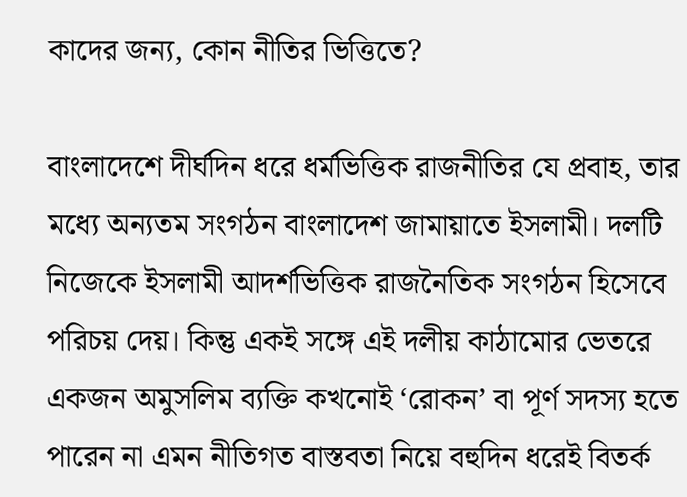কাদের জন্য, কোন নীতির ভিত্তিতে?

বাংলাদেশে দীর্ঘদিন ধরে ধর্মভিত্তিক রাজনীতির যে প্রবাহ, তার মধ্যে অন্যতম সংগঠন বাংলাদেশ জামায়াতে ইসলামী। দলটি নিজেকে ইসলামী আদর্শভিত্তিক রাজনৈতিক সংগঠন হিসেবে পরিচয় দেয়। কিন্তু একই সঙ্গে এই দলীয় কাঠামোর ভেতরে একজন অমুসলিম ব্যক্তি কখনোই ‘রোকন’ বা পূর্ণ সদস্য হতে পারেন না এমন নীতিগত বাস্তবতা নিয়ে বহুদিন ধরেই বিতর্ক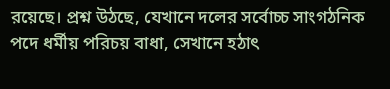রয়েছে। প্রশ্ন উঠছে, যেখানে দলের সর্বোচ্চ সাংগঠনিক পদে ধর্মীয় পরিচয় বাধা, সেখানে হঠাৎ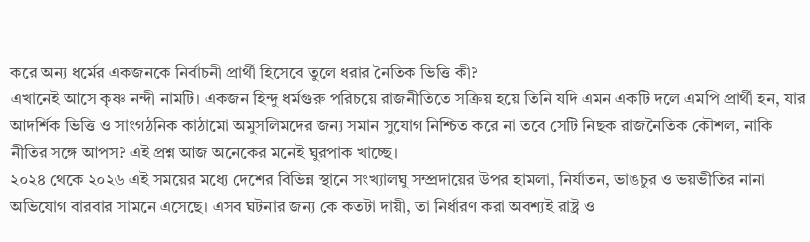করে অন্য ধর্মের একজনকে নির্বাচনী প্রার্থী হিসেবে তুলে ধরার নৈতিক ভিত্তি কী?
এখানেই আসে কৃষ্ণ নন্দী নামটি। একজন হিন্দু ধর্মগুরু পরিচয়ে রাজনীতিতে সক্রিয় হয়ে তিনি যদি এমন একটি দলে এমপি প্রার্থী হন, যার আদর্শিক ভিত্তি ও সাংগঠনিক কাঠামো অমুসলিমদের জন্য সমান সুযোগ নিশ্চিত করে না তবে সেটি নিছক রাজনৈতিক কৌশল, নাকি নীতির সঙ্গে আপস? এই প্রশ্ন আজ অনেকের মনেই ঘুরপাক খাচ্ছে।
২০২৪ থেকে ২০২৬ এই সময়ের মধ্যে দেশের বিভিন্ন স্থানে সংখ্যালঘু সম্প্রদায়ের উপর হামলা, নির্যাতন, ভাঙচুর ও ভয়ভীতির নানা অভিযোগ বারবার সামনে এসেছে। এসব ঘটনার জন্য কে কতটা দায়ী, তা নির্ধারণ করা অবশ্যই রাষ্ট্র ও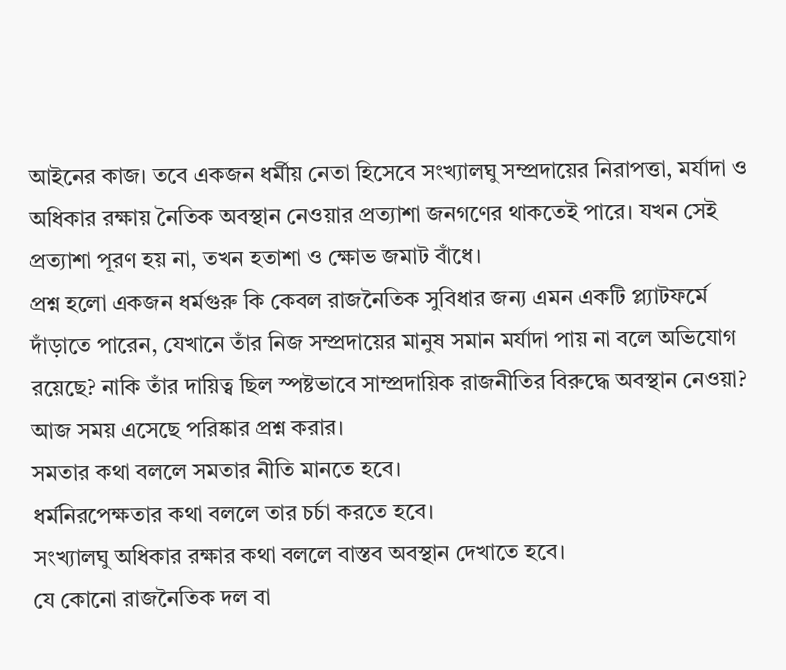আইনের কাজ। তবে একজন ধর্মীয় নেতা হিসেবে সংখ্যালঘু সম্প্রদায়ের নিরাপত্তা, মর্যাদা ও অধিকার রক্ষায় নৈতিক অবস্থান নেওয়ার প্রত্যাশা জনগণের থাকতেই পারে। যখন সেই প্রত্যাশা পূরণ হয় না, তখন হতাশা ও ক্ষোভ জমাট বাঁধে।
প্রশ্ন হলো একজন ধর্মগুরু কি কেবল রাজনৈতিক সুবিধার জন্য এমন একটি প্ল্যাটফর্মে দাঁড়াতে পারেন, যেখানে তাঁর নিজ সম্প্রদায়ের মানুষ সমান মর্যাদা পায় না বলে অভিযোগ রয়েছে? নাকি তাঁর দায়িত্ব ছিল স্পষ্টভাবে সাম্প্রদায়িক রাজনীতির বিরুদ্ধে অবস্থান নেওয়া?
আজ সময় এসেছে পরিষ্কার প্রশ্ন করার।
সমতার কথা বললে সমতার নীতি মানতে হবে।
ধর্মনিরপেক্ষতার কথা বললে তার চর্চা করতে হবে।
সংখ্যালঘু অধিকার রক্ষার কথা বললে বাস্তব অবস্থান দেখাতে হবে।
যে কোনো রাজনৈতিক দল বা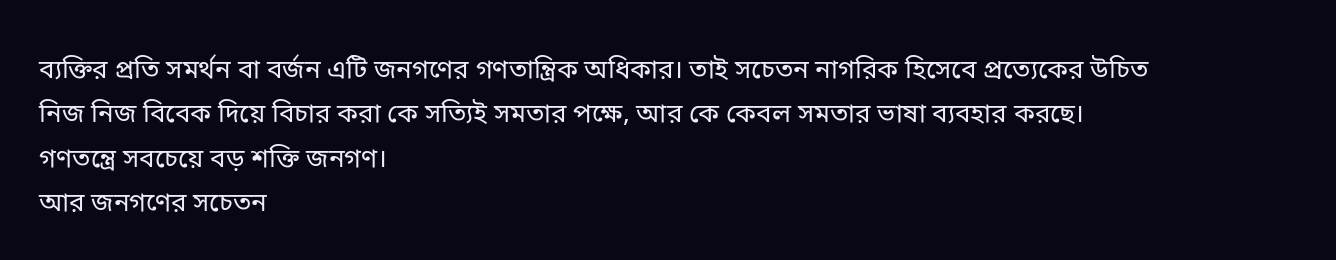ব্যক্তির প্রতি সমর্থন বা বর্জন এটি জনগণের গণতান্ত্রিক অধিকার। তাই সচেতন নাগরিক হিসেবে প্রত্যেকের উচিত নিজ নিজ বিবেক দিয়ে বিচার করা কে সত্যিই সমতার পক্ষে, আর কে কেবল সমতার ভাষা ব্যবহার করছে।
গণতন্ত্রে সবচেয়ে বড় শক্তি জনগণ।
আর জনগণের সচেতন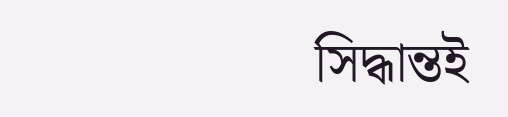সিদ্ধান্তই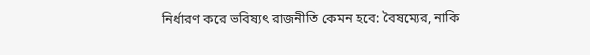নির্ধারণ করে ভবিষ্যৎ রাজনীতি কেমন হবে: বৈষম্যের, নাকি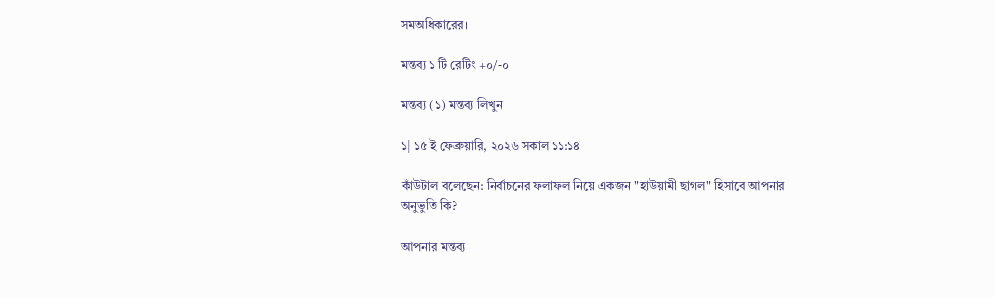সমঅধিকারের।

মন্তব্য ১ টি রেটিং +০/-০

মন্তব্য (১) মন্তব্য লিখুন

১| ১৫ ই ফেব্রুয়ারি, ২০২৬ সকাল ১১:১৪

কাঁউটাল বলেছেন: নির্বাচনের ফলাফল নিয়ে একজন "হাউয়ামী ছাগল" হিসাবে আপনার অনুভুতি কি?

আপনার মন্তব্য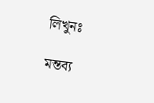লিখুনঃ

মন্তব্য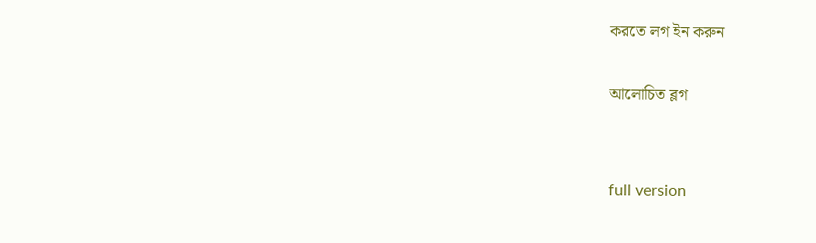করতে লগ ইন করুন

আলোচিত ব্লগ


full version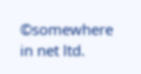©somewhere in net ltd.